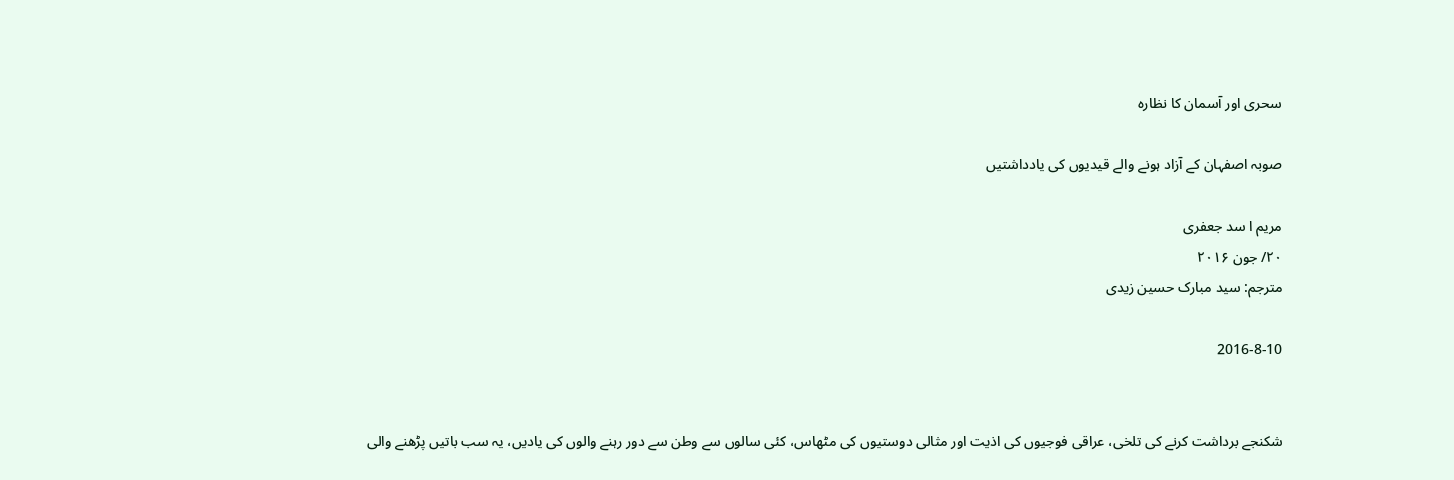سحری اور آسمان کا نظارہ

صوبہ اصفہان کے آزاد ہونے والے قیدیوں کی یادداشتیں

مریم ا سد جعفری
۲۰/ جون ۲۰۱۶
مترجم: سید مبارک حسین زیدی

2016-8-10


شکنجے برداشت کرنے کی تلخی، عراقی فوجیوں کی اذیت اور مثالی دوستیوں کی مٹھاس، کئی سالوں سے وطن سے دور رہنے والوں کی یادیں، یہ سب باتیں پڑھنے والی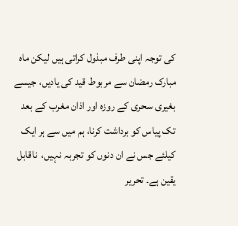کی توجہ اپنی طرف مبذول کراتی ہیں لیکن ماہ مبارک رمضان سے مربوط قید کی یادیں، جیسے  بغیری سحری کے روزہ اور اذان مغرب کے بعد تک پیاس کو برداشت کرنا، ہم میں سے ہر ایک کیلئے جس نے ان دنوں کو تجربہ نہیں،  ناقابل یقین ہے۔ تحریر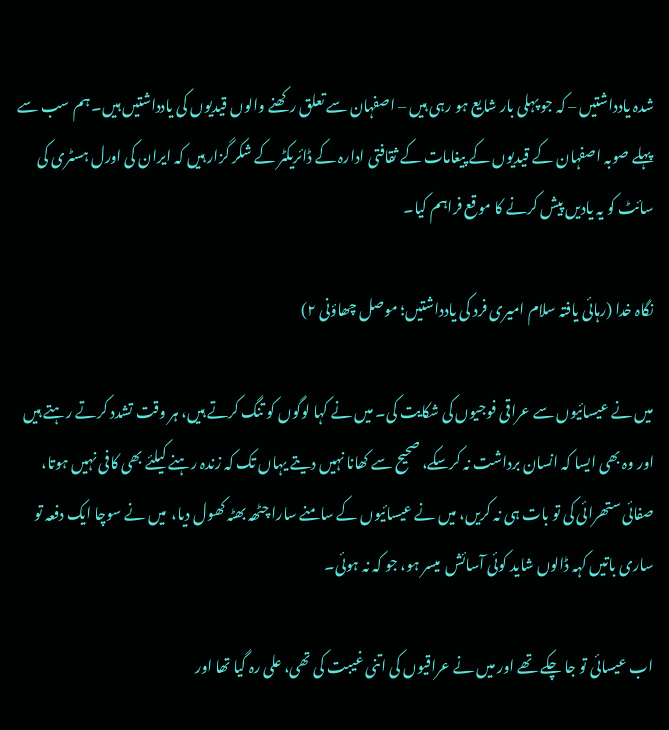شدہ یادداشتیں – کہ جو پہلی بار شایع ہو رہی ہیں – اصفہان سے تعلق رکھنے والوں قیدیوں کی یادداشتیں ہیں۔ ہم سب سے پہلے صوبہ اصفہان کے قیدیوں کے پیغامات کے ثقافتی ادارہ کے ڈائریکٹر کے شکر گزار ہیں کہ ایران کی اورل ہسٹری کی سائٹ کو یہ یادیں پیش کرنے کا موقع فراہم کیا۔

نگاہ خدا (رہائی یافتہ سلام امیری فرد کی یادداشتیں؛ موصل چھاؤنی ۲)

میں نے عیسائیوں سے عراقی فوجیوں کی شکایت کی۔ میں نے کہا لوگوں کو تنگ کرتے ہیں، ہر وقت تشدد کرتے رہتے ہیں اور وہ بھی ایسا کہ انسان برداشت نہ کرسکے، صحیح سے کھانا نہیں دیتے یہاں تک کہ زندہ رہنے کیلئے بھی کافی نہیں ہوتا، صفائی ستھرائی کی تو بات ہی نہ کریں، میں نے عیسائیوں کے سامنے سارا چٹھہ بھٹہ کھول دیا،  میں نے سوچا ایک دفعہ تو ساری باتیں کہہ ڈالوں شاید کوئی آسائش  میسر ہو، جو کہ نہ ہوئی۔

اب عیسائی تو جا چکے تھے اور میں نے عراقیوں کی اتنی غیبت کی تھی، علی رہ گیا تھا اور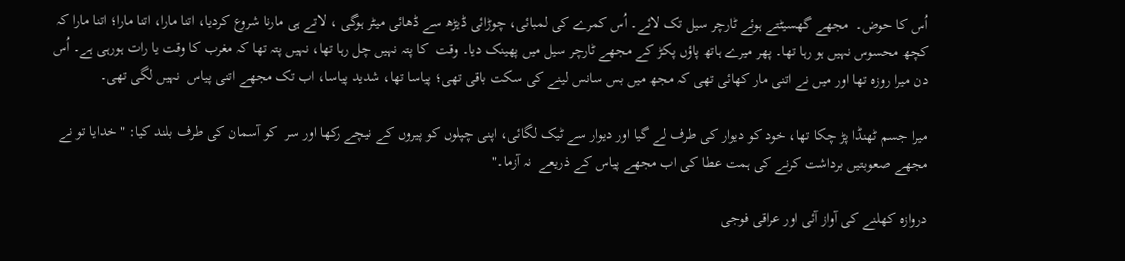اُس کا حوض۔  مجھے گھسیٹتے ہوئے ٹارچر سیل تک لائے۔ اُس کمرے کی لمبائی، چوڑائی ڈیڑھ سے ڈھائی میٹر ہوگی ، لاتے ہی مارنا شروع کردیا، اتنا مارا، اتنا مارا؛ اتنا مارا کہ کچھ محسوس نہیں ہو رہا تھا۔ پھر میرے ہاتھ پاؤں پکڑ کے مجھے ٹارچر سیل میں پھینک دیا۔ وقت  کا پتہ نہیں چل رہا تھا، نہیں پتہ تھا کہ مغرب کا وقت یا رات ہورہی ہے۔ اُس دن میرا روزہ تھا اور میں نے اتنی مار کھائی تھی کہ مجھ میں بس سانس لینے کی سکت باقی تھی؛ پیاسا تھا، شدید پیاسا، اب تک مجھے اتنی پیاس  نہیں لگی تھی۔

میرا جسم ٹھنڈا پڑ چکا تھا، خود کو دیوار کی طرف لے گیا اور دیوار سے ٹیک لگائی، اپنی چپلوں کو پیروں کے نیچے رکھا اور سر  کو آسمان کی طرف بلند کیا: "خدایا تو نے مجھے صعوبتیں برداشت کرنے کی ہمت عطا کی اب مجھے پیاس کے ذریعے  نہ آزما۔"

دروازہ کھلنے کی آواز آئی اور عراقی فوجی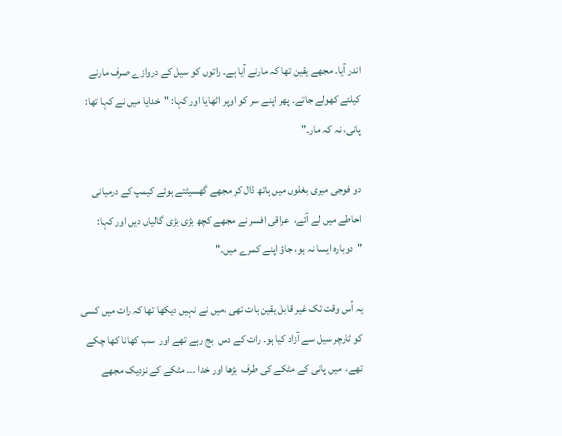اندر آیا۔ مجھے یقین تھا کہ مارنے آیا ہے۔ راتوں کو سیل کے دروازے صرف مارنے کیلئے کھولے جاتے۔ پھر اپنے سر کو اوپر اٹھایا اور کہا: "خدایا میں نے کہا تھا: پانی، نہ کہ مار۔"

دو فوجی میری بغلوں میں ہاتھ ڈال کر مجھے گھسیٹتے ہوئے کیمپ کے درمیانی احاطے میں لے آئے،  عراقی افسر نے مجھے کچھ بڑی بڑی گالیاں دیں اور کہا: "دوبارہ ایسا نہ ہو، جاؤ اپنے کمرے میں۔"

یہ اُس وقت تک غیر قابل یقین بات تھی ،میں نے نہیں دیکھا تھا کہ رات میں کسی کو ٹارچر سیل سے آزاد کیا ہو۔ رات کے دس  بج رہے تھے اور  سب کھانا کھا چکے تھے،  میں پانی کے مٹکے کی طرف  بڑھا اور خدا ۔۔۔ مٹکے کے نزدیک مجھے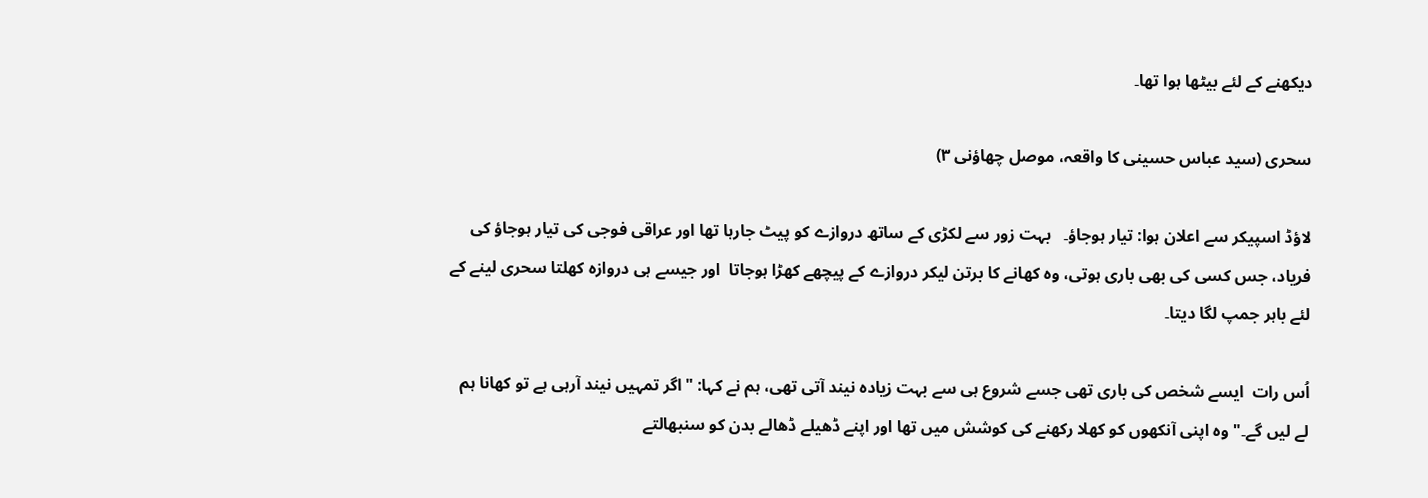دیکھنے کے لئے بیٹھا ہوا تھا۔

سحری (سید عباس حسینی کا واقعہ، موصل چھاؤنی ۳)

لاؤڈ اسپیکر سے اعلان ہوا: تیار ہوجاؤ۔   بہت زور سے لکڑی کے ساتھ دروازے کو پیٹ جارہا تھا اور عراقی فوجی کی تیار ہوجاؤ کی فریاد، جس کسی کی بھی باری ہوتی، وہ کھانے کا برتن لیکر دروازے کے پیچھے کھڑا ہوجاتا  اور جیسے ہی دروازہ کھلتا سحری لینے کے لئے باہر جمپ لگا دیتا۔

اُس رات  ایسے شخص کی باری تھی جسے شروع ہی سے بہت زیادہ نیند آتی تھی، ہم نے کہا: "اگر تمہیں نیند آرہی ہے تو کھانا ہم لے لیں گے۔" وہ اپنی آنکھوں کو کھلا رکھنے کی کوشش میں تھا اور اپنے ڈھیلے ڈھالے بدن کو سنبھالتے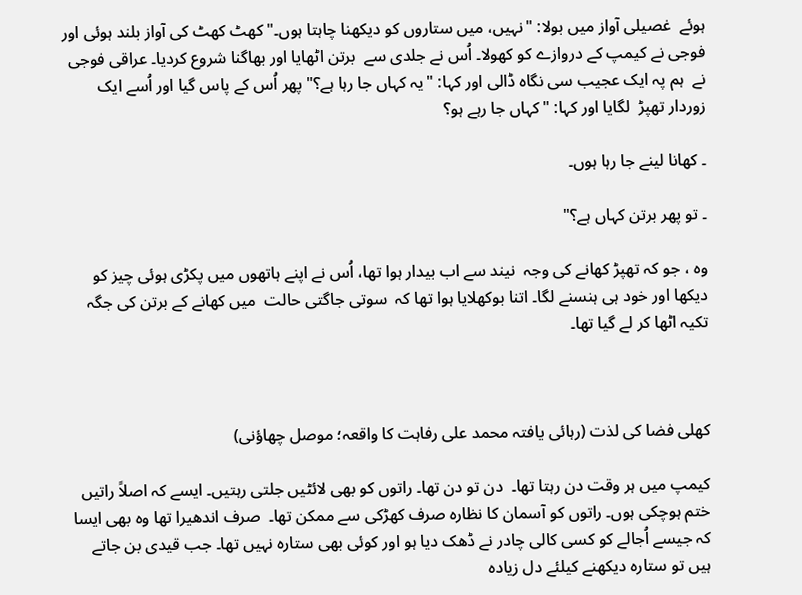ہوئے  غصیلی آواز میں بولا: "نہیں، میں ستاروں کو دیکھنا چاہتا ہوں۔" کھٹ کھٹ کی آواز بلند ہوئی اور فوجی نے کیمپ کے دروازے کو کھولا۔ اُس نے جلدی سے  برتن اٹھایا اور بھاگنا شروع کردیا۔ عراقی فوجی نے  ہم پہ ایک عجیب سی نگاہ ڈالی اور کہا: "یہ کہاں جا رہا ہے؟" پھر اُس کے پاس گیا اور اُسے ایک زوردار تھپڑ  لگایا اور کہا: "کہاں جا رہے ہو؟

۔ کھانا لینے جا رہا ہوں۔

۔ تو پھر برتن کہاں ہے؟"

وہ ، جو کہ تھپڑ کھانے کی وجہ  نیند سے اب بیدار ہوا تھا، اُس نے اپنے ہاتھوں میں پکڑی ہوئی چیز کو دیکھا اور خود ہی ہنسنے لگا۔ اتنا بوکھلایا ہوا تھا کہ  سوتی جاگتی حالت  میں کھانے کے برتن کی جگہ  تکیہ اٹھا کر لے گیا تھا۔



کھلی فضا کی لذت (رہائی یافتہ محمد علی رفاہت کا واقعہ؛ موصل چھاؤنی)

کیمپ میں ہر وقت دن رہتا تھا۔  دن تو دن تھا۔ راتوں کو بھی لائٹیں جلتی رہتیں۔ ایسے کہ اصلاً راتیں ختم ہوچکی ہوں۔ راتوں کو آسمان کا نظارہ صرف کھڑکی سے ممکن تھا۔  صرف اندھیرا تھا وہ بھی ایسا کہ جیسے اُجالے کو کسی کالی چادر نے ڈھک دیا ہو اور کوئی بھی ستارہ نہیں تھا۔ جب قیدی بن جاتے ہیں تو ستارہ دیکھنے کیلئے دل زیادہ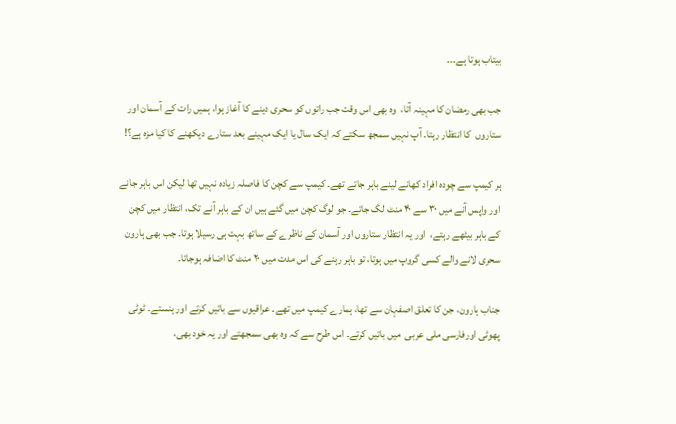بیتاب ہوتا ہے۔۔۔

جب بھی رمضان کا مہینہ آتا،  وہ بھی اس وقت جب راتوں کو سحری دینے کا آغاز ہوا، ہمیں رات کے آسمان اور ستاروں  کا انتظار رہتا۔ آپ نہیں سمجھ سکتے کہ ایک سال یا ایک مہینے بعد ستارے دیکھنے کا کیا مزہ ہے؟!

ہر کیمپ سے چودہ افراد کھانے لینے باہر جاتے تھے۔ کیمپ سے کچن کا فاصلہ زیادہ نہیں تھا لیکن اس باہر جانے اور واپس آنے میں ۳۰ سے ۴۰ منٹ لگ جاتے۔ جو لوگ کچن میں گئے ہیں ان کے باہر آنے تک، انتظار میں کچن کے باہر بیٹھے رہتے،  اور یہ انتظار ستاروں اور آسمان کے ناظرے کے ساتھ بہت ہی رسیلا ہوتا۔ جب بھی ہارون سحری لانے والے کسی گروپ میں ہوتا، تو باہر رہنے کی اس مدت میں ۲۰ منٹ کا اضافہ ہوجاتا۔

جناب ہارون، جن کا تعلق اصفہان سے تھا، ہمارے کیمپ میں تھے۔ عراقیوں سے باتیں کرتے اور ہنستے۔ ٹوٹی پھوٹی اورفارسی ملی عربی  میں باتیں کرتے۔ اس طرح سے کہ وہ بھی سمجھتے اور یہ خود بھی،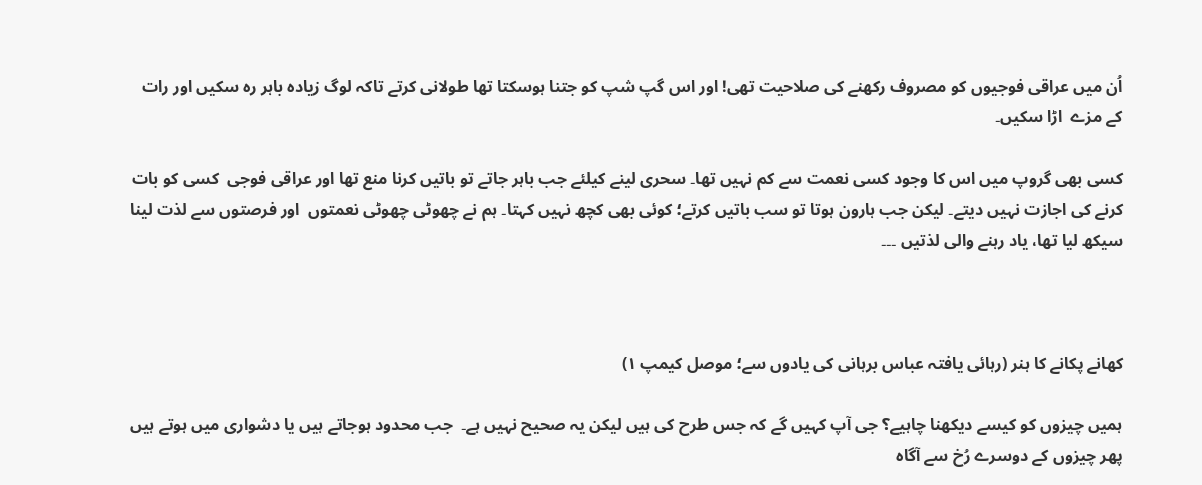اُن میں عراقی فوجیوں کو مصروف رکھنے کی صلاحیت تھی! اور اس گپ شپ کو جتنا ہوسکتا تھا طولانی کرتے تاکہ لوگ زیادہ باہر رہ سکیں اور رات کے مزے  اڑا سکیں۔

کسی بھی گروپ میں اس کا وجود کسی نعمت سے کم نہیں تھا۔ سحری لینے کیلئے جب باہر جاتے تو باتیں کرنا منع تھا اور عراقی فوجی  کسی کو بات کرنے کی اجازت نہیں دیتے۔ لیکن جب ہارون ہوتا تو سب باتیں کرتے؛ کوئی بھی کچھ نہیں کہتا۔ ہم نے چھوٹی چھوٹی نعمتوں  اور فرصتوں سے لذت لینا سیکھ لیا تھا، یاد رہنے والی لذتیں ۔۔۔



کھانے پکانے کا ہنر (رہائی یافتہ عباس برہانی کی یادوں سے؛ موصل کیمپ ۱)

ہمیں چیزوں کو کیسے دیکھنا چاہیے؟ جی آپ کہیں گے کہ جس طرح کی ہیں لیکن یہ صحیح نہیں ہے۔  جب محدود ہوجاتے ہیں یا دشواری میں ہوتے ہیں پھر چیزوں کے دوسرے رُخ سے آگاہ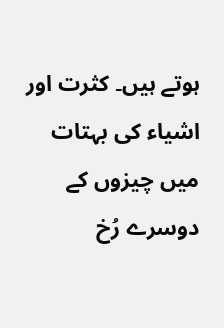ہوتے ہیں۔ کثرت اور اشیاء کی بہتات میں چیزوں کے دوسرے رُخ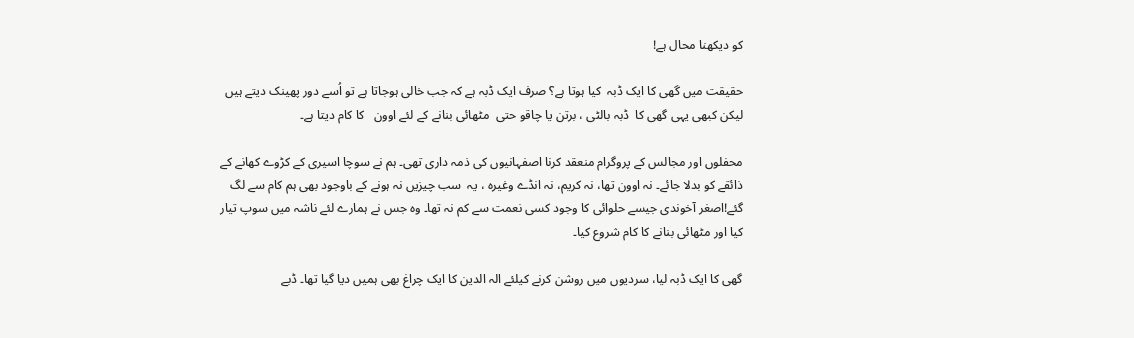کو دیکھنا محال ہے!

حقیقت میں گھی کا ایک ڈبہ  کیا ہوتا ہے؟ صرف ایک ڈبہ ہے کہ جب خالی ہوجاتا ہے تو اُسے دور پھینک دیتے ہیں لیکن کبھی یہی گھی کا  ڈبہ بالٹی ، برتن یا چاقو حتی  مٹھائی بنانے کے لئے اوون   کا کام دیتا ہے۔

محفلوں اور مجالس کے پروگرام منعقد کرنا اصفہانیوں کی ذمہ داری تھی۔ ہم نے سوچا اسیری کے کڑوے کھانے کے ذائقے کو بدلا جائے۔ نہ اوون تھا، نہ کریم، نہ انڈے وغیرہ ، یہ  سب چیزیں نہ ہونے کے باوجود بھی ہم کام سے لگ گئے!اصغر آخوندی جیسے حلوائی کا وجود کسی نعمت سے کم نہ تھا۔ وہ جس نے ہمارے لئے ناشہ میں سوپ تیار کیا اور مٹھائی بنانے کا کام شروع کیا۔

گھی کا ایک ڈبہ لیا، سردیوں میں روشن کرنے کیلئے الہ الدین کا ایک چراغ بھی ہمیں دیا گیا تھا۔ ڈبے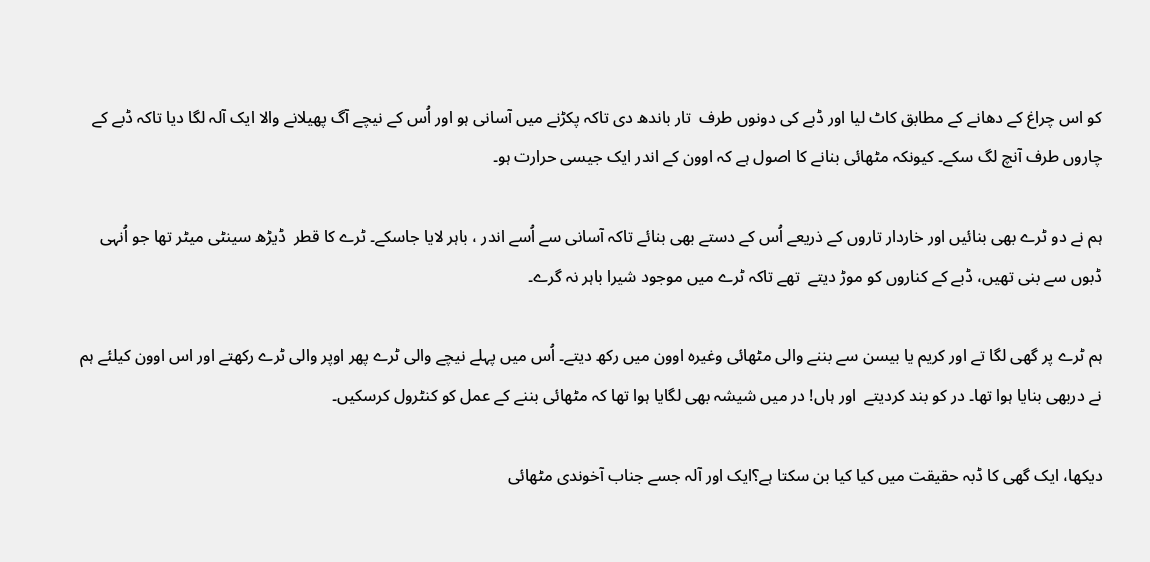کو اس چراغ کے دھانے کے مطابق کاٹ لیا اور ڈبے کی دونوں طرف  تار باندھ دی تاکہ پکڑنے میں آسانی ہو اور اُس کے نیچے آگ پھیلانے والا ایک آلہ لگا دیا تاکہ ڈبے کے چاروں طرف آنچ لگ سکے۔ کیونکہ مٹھائی بنانے کا اصول ہے کہ اوون کے اندر ایک جیسی حرارت ہو۔

ہم نے دو ٹرے بھی بنائیں اور خاردار تاروں کے ذریعے اُس کے دستے بھی بنائے تاکہ آسانی سے اُسے اندر ، باہر لایا جاسکے۔ ٹرے کا قطر  ڈیڑھ سینٹی میٹر تھا جو اُنہی ڈبوں سے بنی تھیں، ڈبے کے کناروں کو موڑ دیتے  تھے تاکہ ٹرے میں موجود شیرا باہر نہ گرے۔

ہم ٹرے پر گھی لگا تے اور کریم یا بیسن سے بننے والی مٹھائی وغیرہ اوون میں رکھ دیتے۔ اُس میں پہلے نیچے والی ٹرے پھر اوپر والی ٹرے رکھتے اور اس اوون کیلئے ہم نے دربھی بنایا ہوا تھا۔ در کو بند کردیتے  اور ہاں! در میں شیشہ بھی لگایا ہوا تھا کہ مٹھائی بننے کے عمل کو کنٹرول کرسکیں۔

دیکھا، ایک گھی کا ڈبہ حقیقت میں کیا کیا بن سکتا ہے؟ایک اور آلہ جسے جناب آخوندی مٹھائی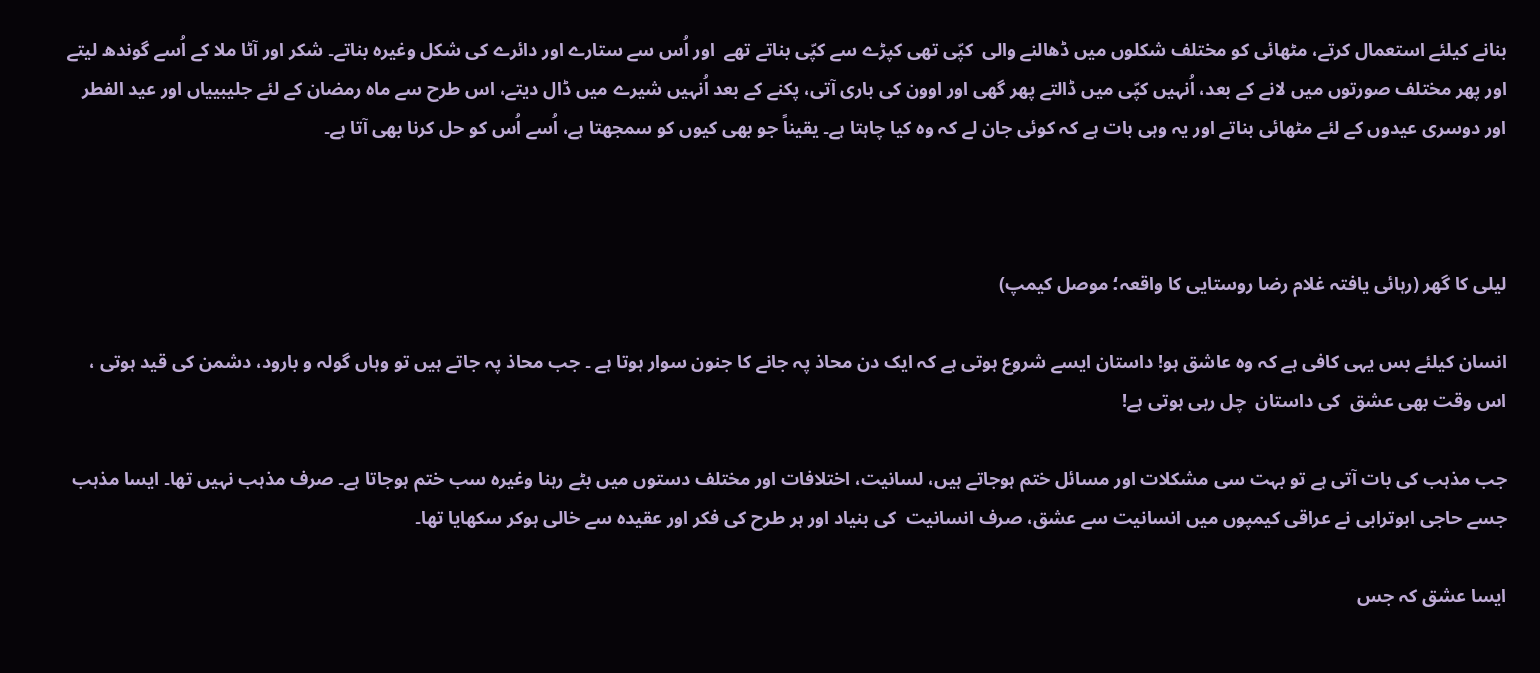بنانے کیلئے استعمال کرتے، مٹھائی کو مختلف شکلوں میں ڈھالنے والی  کپّی تھی کپڑے سے کپّی بناتے تھے  اور اُس سے ستارے اور دائرے کی شکل وغیرہ بناتے۔ شکر اور آٹا ملا کے اُسے گوندھ لیتے اور پھر مختلف صورتوں میں لانے کے بعد، اُنہیں کپّی میں ڈالتے پھر گھی اور اوون کی باری آتی، پکنے کے بعد اُنہیں شیرے میں ڈال دیتے، اس طرح سے ماہ رمضان کے لئے جلیبییاں اور عید الفطر اور دوسری عیدوں کے لئے مٹھائی بناتے اور یہ وہی بات ہے کہ کوئی جان لے کہ وہ کیا چاہتا ہے۔ یقیناً جو بھی کیوں کو سمجھتا ہے، اُسے اُس کو حل کرنا بھی آتا ہے۔



لیلی کا گھر (رہائی یافتہ غلام رضا روستایی کا واقعہ؛ موصل کیمپ)

انسان کیلئے بس یہی کافی ہے کہ وہ عاشق ہو! داستان ایسے شروع ہوتی ہے کہ ایک دن محاذ پہ جانے کا جنون سوار ہوتا ہے ۔ جب محاذ پہ جاتے ہیں تو وہاں گولہ و بارود، دشمن کی قید ہوتی ، اس وقت بھی عشق  کی داستان  چل رہی ہوتی ہے!

جب مذہب کی بات آتی ہے تو بہت سی مشکلات اور مسائل ختم ہوجاتے ہیں، لسانیت، اختلافات اور مختلف دستوں میں بٹے رہنا وغیرہ سب ختم ہوجاتا ہے۔ صرف مذہب نہیں تھا۔ ایسا مذہب جسے حاجی ابوترابی نے عراقی کیمپوں میں انسانیت سے عشق، صرف انسانیت  کی بنیاد اور ہر طرح کی فکر اور عقیدہ سے خالی ہوکر سکھایا تھا۔

ایسا عشق کہ جس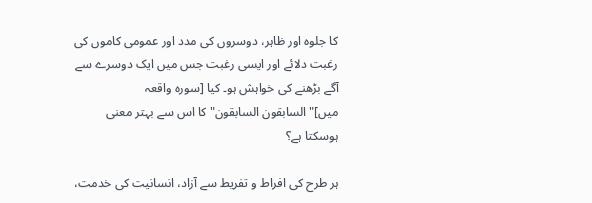کا جلوہ اور ظاہر، دوسروں کی مدد اور عمومی کاموں کی رغبت دلائے اور ایسی رغبت جس میں ایک دوسرے سے آگے بڑھنے کی خواہش ہو۔ کیا [سورہ واقعہ میں]"السابقون السابقون" کا اس سے بہتر معنی ہوسکتا ہے؟

ہر طرح کی افراط و تفریط سے آزاد، انسانیت کی خدمت،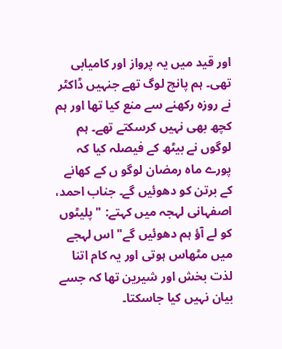اور قید میں یہ پرواز اور کامیابی  تھی۔ ہم پانچ لوگ تھے جنہیں ڈاکٹر نے روزہ رکھنے سے منع کیا تھا اور ہم کچھ بھی نہیں کرسکتے تھے۔ ہم لوگوں نے بیٹھ کے فیصلہ کیا کہ پورے ماہ رمضان لوگو ں کے کھانے کے برتن کو دھوئیں گے۔ جناب احمد، اصفہانی لہجہ میں کہتے: "پلیٹوں کو لے آؤ ہم دھوئیں گے" اس لہجے میں مٹھاس ہوتی اور یہ کام اتنا لذت بخش اور شیرین تھا کہ جسے بیان نہیں کیا جاسکتا۔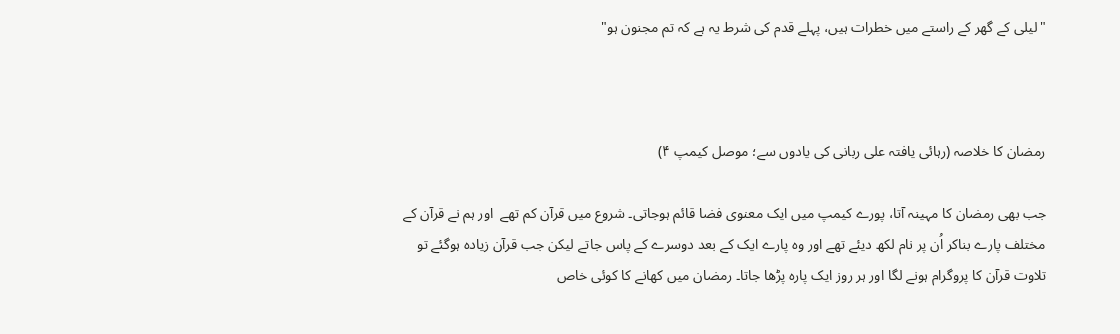"لیلی کے گھر کے راستے میں خطرات ہیں، پہلے قدم کی شرط یہ ہے کہ تم مجنون ہو"



رمضان کا خلاصہ (رہائی یافتہ علی ربانی کی یادوں سے؛ موصل کیمپ ۴)

جب بھی رمضان کا مہینہ آتا، پورے کیمپ میں ایک معنوی فضا قائم ہوجاتی۔ شروع میں قرآن کم تھے  اور ہم نے قرآن کے مختلف پارے بناکر اُن پر نام لکھ دیئے تھے اور وہ پارے ایک کے بعد دوسرے کے پاس جاتے لیکن جب قرآن زیادہ ہوگئے تو تلاوت قرآن کا پروگرام ہونے لگا اور ہر روز ایک پارہ پڑھا جاتا۔ رمضان میں کھانے کا کوئی خاص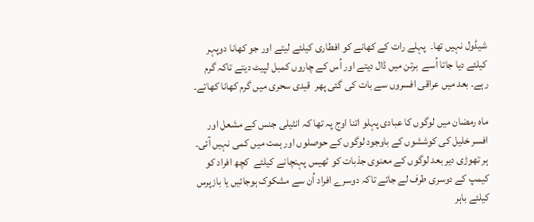شیڈول نہیں تھا۔  پہلے رات کے کھانے کو افطاری کیلئے لیتے اور جو کھانا دوپہر کیلئے دیا جاتا اُسے  برتن میں ڈال دیتے اور اُس کے چاروں کمبل لپیٹ دیتے تاکہ گرم رہے۔ بعد میں عراقی افسروں سے بات کی گئی پھر  قیدی سحری میں گرم کھانا کھاتے۔

ماہ رمضان میں لوگوں کا عبادی پہلو اتنا اوج پہ تھا کہ انٹیلی جنس کے مشعل اور افسر خلیل کی کوششوں کے باوجود لوگوں کے حوصلوں اور ہمت میں کمی نہیں آئی۔ ہر تھوڑی دیر بعد لوگوں کے معنوی جذبات کو ٹھیس پہنچانے کیلئے  کچھ افراد کو کیمپ کے دوسری طرف لے جاتے تاکہ دوسرے افراد اُن سے مشکوک ہوجائیں یا بازپرس کیلئے باہر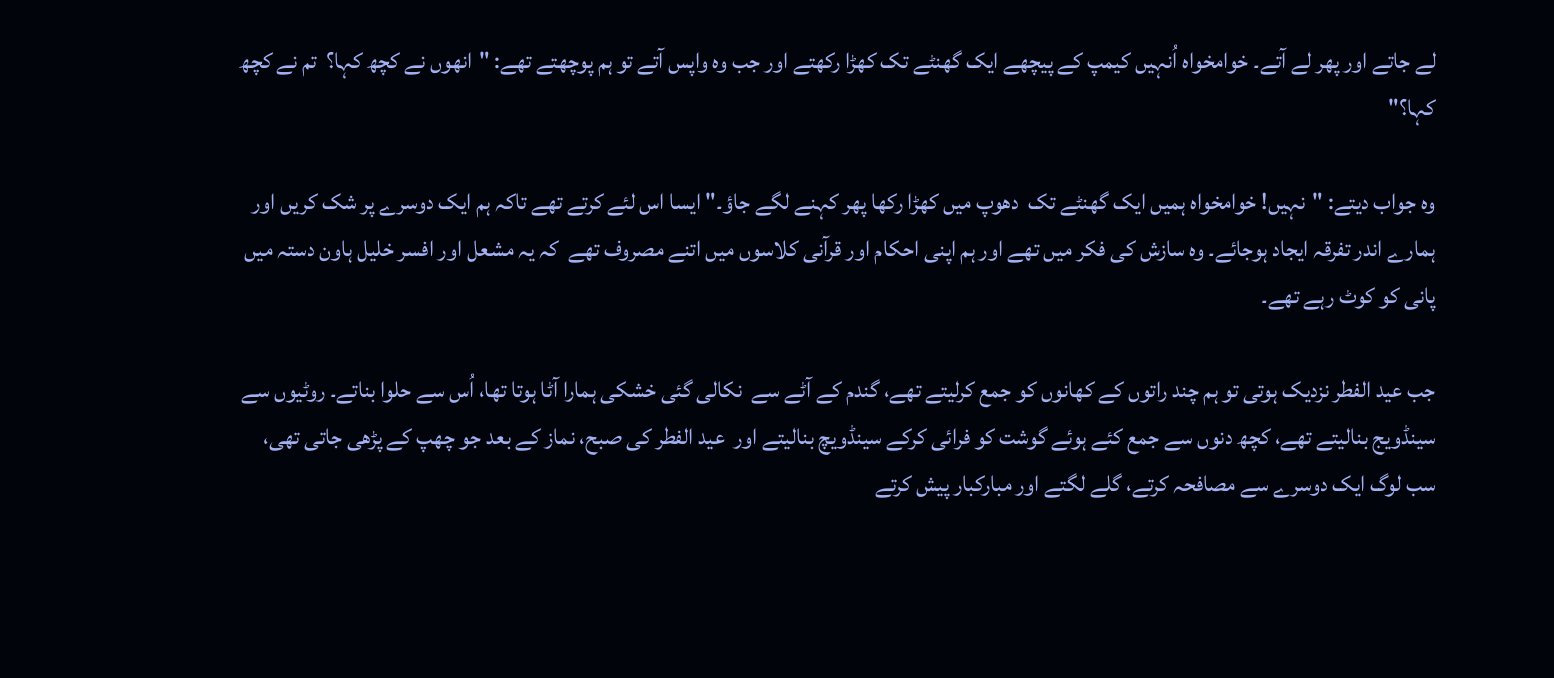لے جاتے اور پھر لے آتے۔ خوامخواہ اُنہیں کیمپ کے پیچھے ایک گھنٹے تک کھڑا رکھتے اور جب وہ واپس آتے تو ہم پوچھتے تھے: "انھوں نے کچھ کہا؟  تم نے کچھ کہا؟"

وہ جواب دیتے: "نہیں! خوامخواہ ہمیں ایک گھنٹے تک  دھوپ میں کھڑا رکھا پھر کہنے لگے جاؤ۔" ایسا اس لئے کرتے تھے تاکہ ہم ایک دوسرے پر شک کریں اور ہمارے اندر تفرقہ ایجاد ہوجائے۔ وہ سازش کی فکر میں تھے اور ہم اپنی احکام اور قرآنی کلاسوں میں اتنے مصروف تھے  کہ یہ مشعل اور افسر خلیل ہاون دستہ میں پانی کو کوٹ رہے تھے۔

جب عید الفطر نزدیک ہوتی تو ہم چند راتوں کے کھانوں کو جمع کرلیتے تھے، گندم کے آٹے سے  نکالی گئی خشکی ہمارا آٹا ہوتا تھا، اُس سے حلوا بناتے۔ روٹیوں سے سینڈویج بنالیتے تھے، کچھ دنوں سے جمع کئے ہوئے گوشت کو فرائی کرکے سینڈویچ بنالیتے اور  عید الفطر کی صبح، نماز کے بعد جو چھپ کے پڑھی جاتی تھی، سب لوگ ایک دوسرے سے مصافحہ کرتے، گلے لگتے اور مبارکبار پیش کرتے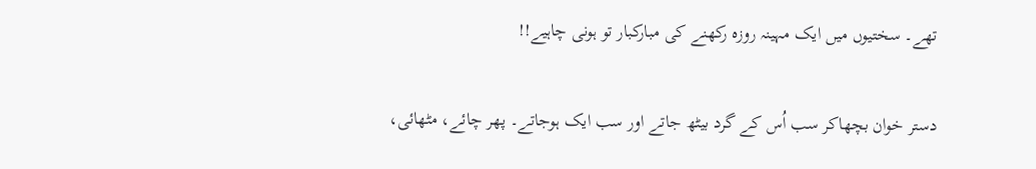تھے۔ سختیوں میں ایک مہینہ روزہ رکھنے کی مبارکبار تو ہونی چاہیے!!

دستر خوان بچھاکر سب اُس کے گرد بیٹھ جاتے اور سب ایک ہوجاتے۔ پھر چائے، مٹھائی،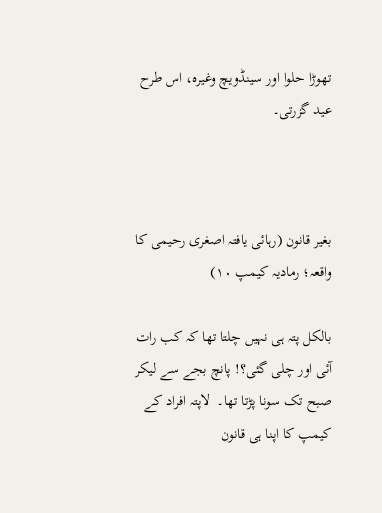تھوڑا حلوا اور سینڈویچ وغیرہ، اس طرح عید گزرتی۔



بغیر قانون (رہائی یافتہ اصغری رحیمی کا واقعہ؛ رمادیہ کیمپ ۱۰)

بالکل پتہ ہی نہیں چلتا تھا کہ کب رات آئی اور چلی گئی؟! پانچ بجے سے لیکر صبح تک سونا پڑتا تھا۔  لاپتہ افراد کے کیمپ کا اپنا ہی قانون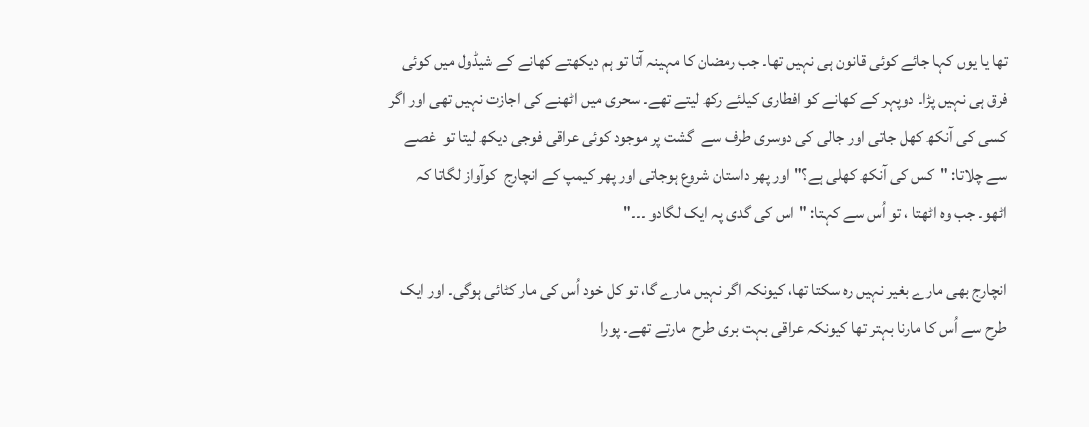تھا یا یوں کہا جائے کوئی قانون ہی نہیں تھا۔ جب رمضان کا مہینہ آتا تو ہم دیکھتے کھانے کے شیڈول میں کوئی فرق ہی نہیں پڑا۔ دوپہر کے کھانے کو افطاری کیلئے رکھ لیتے تھے۔ سحری میں اٹھنے کی اجازت نہیں تھی اور اگر کسی کی آنکھ کھل جاتی اور جالی کی دوسری طرف سے  گشت پر موجود کوئی عراقی فوجی دیکھ لیتا تو  غصے سے چلاتا: "کس کی آنکھ کھلی ہے؟" اور پھر داستان شروع ہوجاتی اور پھر کیمپ کے انچارج  کوآواز لگاتا کہ اٹھو۔ جب وہ اٹھتا ، تو اُس سے کہتا: "اس کی گدی پہ ایک لگادو ۔۔۔"

انچارج بھی مارے بغیر نہیں رہ سکتا تھا، کیونکہ اگر نہیں مارے گا، تو کل خود اُس کی مار کٹائی ہوگی۔ اور ایک طرح سے اُس کا مارنا بہتر تھا کیونکہ عراقی بہت بری طرح  مارتے تھے۔ پورا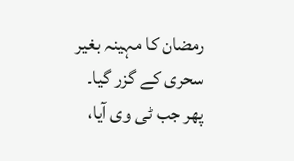رمضان کا مہینہ بغیر سحری کے گزر گیا۔  پھر جب ٹی وی آیا،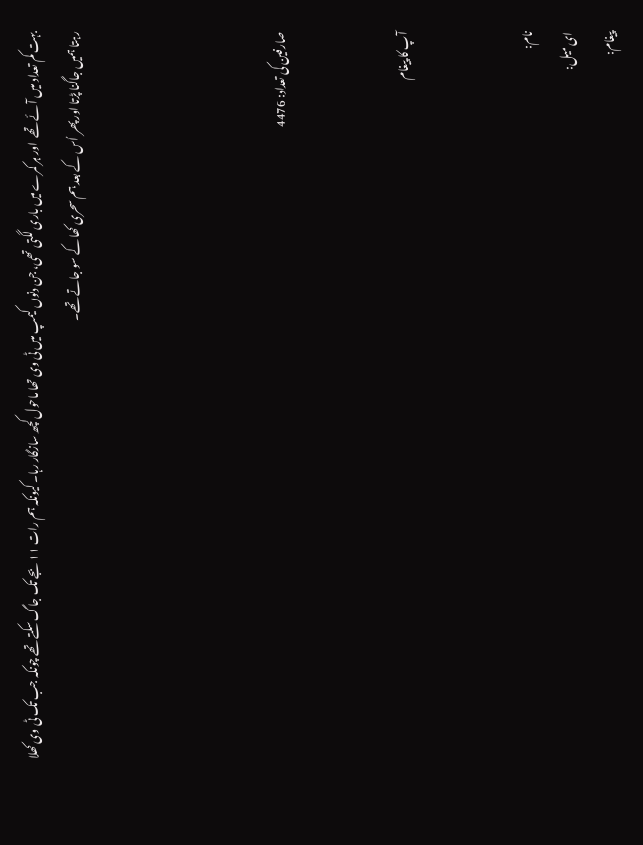بہت کم تعداد میں آئے تھے  اور ہر کمرے میں باری لگتی تھی، جن دنوں کیمپ میں ٹی وی تھا ماحول کچھ سازگار رہا۔ کیونکہ ہم رات ۱۱ بجے تک جاگ سکتے تھے چونکہ جب تک ٹی وی کھلا رہتا ہمیں جاگنا پڑتا اور پھر اُس کے بعد ہم سحری کھا کے سو جاتے تھے۔




صارفین کی تعداد: 4476


آپ کا پیغام


نام:
ای میل:
پیغام: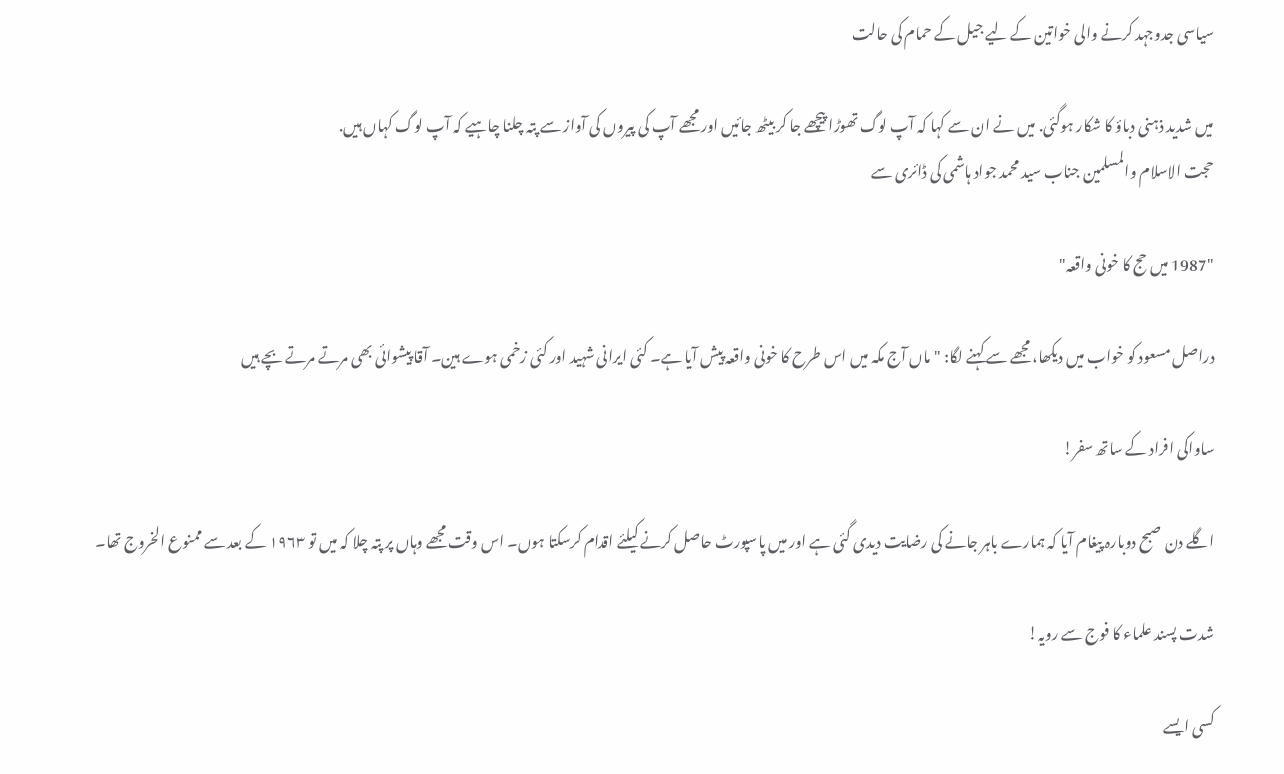سیاسی جدوجہد کرنے والی خواتین کے لیے جیل کے حمام کی حالت

میں شدید ذہنی دباؤ کا شکار ہوگئی. میں نے ان سے کہا کہ آپ لوگ تھوڑا پیچھے جا کر بیٹھ جائیں اور مجھے آپ کی پیروں کی آواز سے پتہ چلنا چاہیے کہ آپ لوگ کہاں ہیں.
حجت الاسلام والمسلمین جناب سید محمد جواد ہاشمی کی ڈائری سے

"1987 میں حج کا خونی واقعہ"

دراصل مسعود کو خواب میں دیکھا، مجھے سے کہنے لگا: "ماں آج مکہ میں اس طرح کا خونی واقعہ پیش آیا ہے۔ کئی ایرانی شہید اور کئی زخمی ہوے ہین۔ آقا پیشوائی بھی مرتے مرتے بچے ہیں

ساواکی افراد کے ساتھ سفر!

اگلے دن صبح دوبارہ پیغام آیا کہ ہمارے باہر جانے کی رضایت دیدی گئی ہے اور میں پاسپورٹ حاصل کرنے کیلئے اقدام کرسکتا ہوں۔ اس وقت مجھے وہاں پر پتہ چلا کہ میں تو ۱۹۶۳ کے بعد سے ممنوع الخروج تھا۔

شدت پسند علماء کا فوج سے رویہ!

کسی ایسے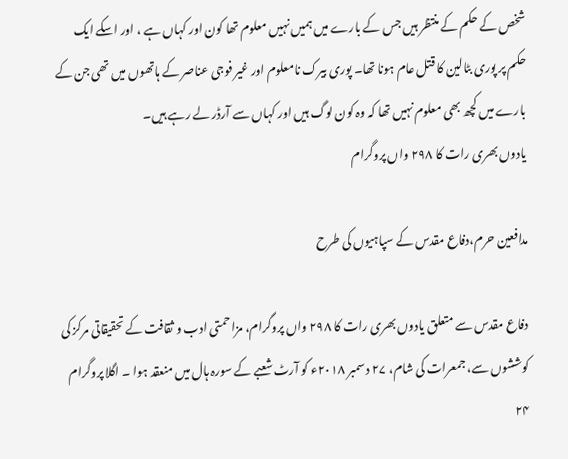شخص کے حکم کے منتظر ہیں جس کے بارے میں ہمیں نہیں معلوم تھا کون اور کہاں ہے ، اور اسکے ایک حکم پر پوری بٹالین کا قتل عام ہونا تھا۔ پوری بیرک نامعلوم اور غیر فوجی عناصر کے ہاتھوں میں تھی جن کے بارے میں کچھ بھی معلوم نہیں تھا کہ وہ کون لوگ ہیں اور کہاں سے آرڈر لے رہے ہیں۔
یادوں بھری رات کا ۲۹۸ واں پروگرام

مدافعین حرم،دفاع مقدس کے سپاہیوں کی طرح

دفاع مقدس سے متعلق یادوں بھری رات کا ۲۹۸ واں پروگرام، مزاحمتی ادب و ثقافت کے تحقیقاتی مرکز کی کوششوں سے، جمعرات کی شام، ۲۷ دسمبر ۲۰۱۸ء کو آرٹ شعبے کے سورہ ہال میں منعقد ہوا ۔ اگلا پروگرام ۲۴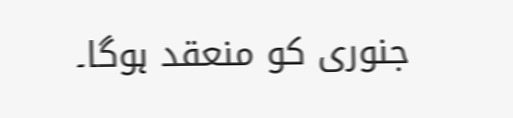جنوری کو منعقد ہوگا۔